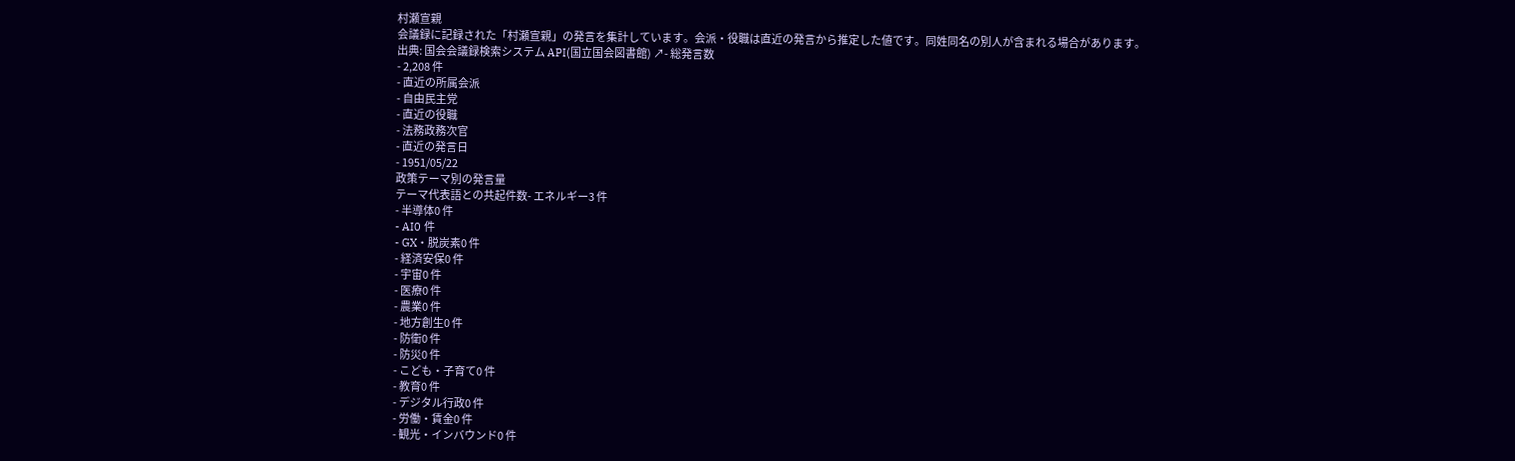村瀬宣親
会議録に記録された「村瀬宣親」の発言を集計しています。会派・役職は直近の発言から推定した値です。同姓同名の別人が含まれる場合があります。
出典: 国会会議録検索システム API(国立国会図書館) ↗- 総発言数
- 2,208 件
- 直近の所属会派
- 自由民主党
- 直近の役職
- 法務政務次官
- 直近の発言日
- 1951/05/22
政策テーマ別の発言量
テーマ代表語との共起件数- エネルギー3 件
- 半導体0 件
- AI0 件
- GX・脱炭素0 件
- 経済安保0 件
- 宇宙0 件
- 医療0 件
- 農業0 件
- 地方創生0 件
- 防衛0 件
- 防災0 件
- こども・子育て0 件
- 教育0 件
- デジタル行政0 件
- 労働・賃金0 件
- 観光・インバウンド0 件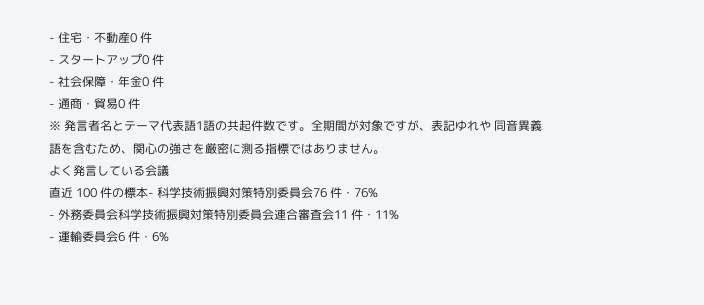- 住宅・不動産0 件
- スタートアップ0 件
- 社会保障・年金0 件
- 通商・貿易0 件
※ 発言者名とテーマ代表語1語の共起件数です。全期間が対象ですが、表記ゆれや 同音異義語を含むため、関心の強さを厳密に測る指標ではありません。
よく発言している会議
直近 100 件の標本- 科学技術振興対策特別委員会76 件・76%
- 外務委員会科学技術振興対策特別委員会連合審査会11 件・11%
- 運輸委員会6 件・6%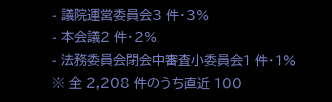- 議院運営委員会3 件・3%
- 本会議2 件・2%
- 法務委員会閉会中審査小委員会1 件・1%
※ 全 2,208 件のうち直近 100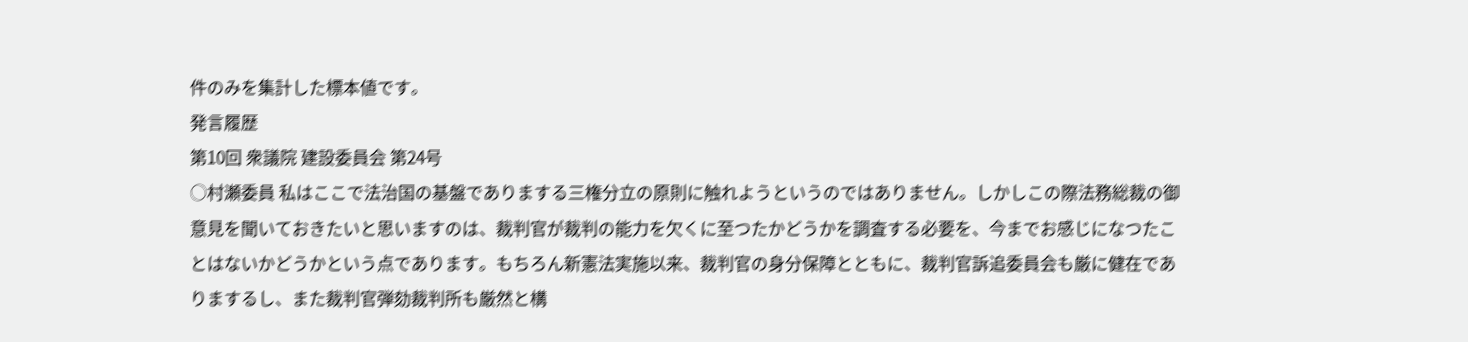件のみを集計した標本値です。
発言履歴
第10回 衆議院 建設委員会 第24号
○村瀬委員 私はここで法治国の基盤でありまする三権分立の原則に触れようというのではありません。しかしこの際法務総裁の御意見を聞いておきたいと思いますのは、裁判官が裁判の能力を欠くに至つたかどうかを調査する必要を、今までお感じになつたことはないかどうかという点であります。もちろん新憲法実施以来、裁判官の身分保障とともに、裁判官訴追委員会も厳に健在でありまするし、また裁判官弾劾裁判所も厳然と構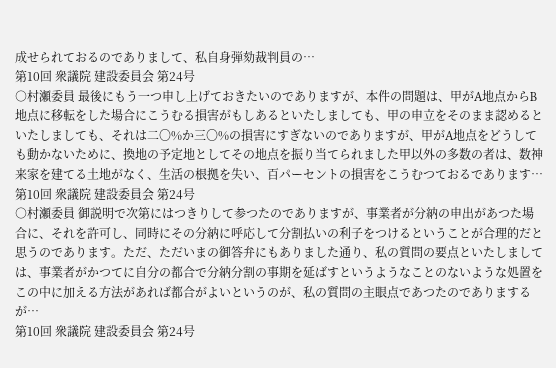成せられておるのでありまして、私自身弾劾裁判員の…
第10回 衆議院 建設委員会 第24号
○村瀬委員 最後にもう一つ申し上げておきたいのでありますが、本件の問題は、甲がA地点からB地点に移転をした場合にこうむる損害がもしあるといたしましても、甲の申立をそのまま認めるといたしましても、それは二〇%か三〇%の損害にすぎないのでありますが、甲がA地点をどうしても動かないために、換地の予定地としてその地点を振り当てられました甲以外の多数の者は、数神来家を建てる土地がなく、生活の根拠を失い、百パーセントの損害をこうむつておるであります…
第10回 衆議院 建設委員会 第24号
○村瀬委員 御説明で次第にはつきりして参つたのでありますが、事業者が分納の申出があつた場合に、それを許可し、同時にその分納に呼応して分割払いの利子をつけるということが合理的だと思うのであります。ただ、ただいまの御答弁にもありました通り、私の質問の要点といたしましては、事業者がかつてに自分の都合で分納分割の事期を延ばすというようなことのないような処置をこの中に加える方法があれば都合がよいというのが、私の質問の主眼点であつたのでありまするが…
第10回 衆議院 建設委員会 第24号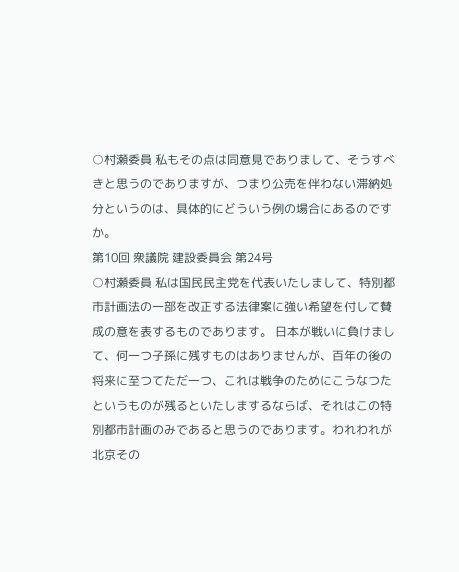○村瀬委員 私もその点は同意見でありまして、そうすべきと思うのでありますが、つまり公売を伴わない滞納処分というのは、具体的にどういう例の場合にあるのですか。
第10回 衆議院 建設委員会 第24号
○村瀬委員 私は国民民主党を代表いたしまして、特別都市計画法の一部を改正する法律案に強い希望を付して賛成の意を表するものであります。 日本が戦いに負けまして、何一つ子孫に残すものはありませんが、百年の後の将来に至つてただ一つ、これは戦争のためにこうなつたというものが残るといたしまするならば、それはこの特別都市計画のみであると思うのであります。われわれが北京その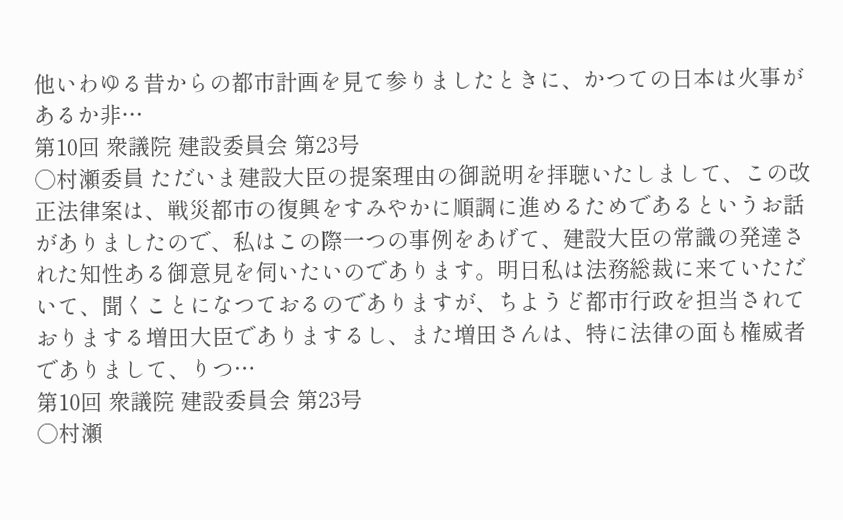他いわゆる昔からの都市計画を見て参りましたときに、かつての日本は火事があるか非…
第10回 衆議院 建設委員会 第23号
○村瀬委員 ただいま建設大臣の提案理由の御説明を拝聴いたしまして、この改正法律案は、戦災都市の復興をすみやかに順調に進めるためであるというお話がありましたので、私はこの際一つの事例をあげて、建設大臣の常識の発達された知性ある御意見を伺いたいのであります。明日私は法務総裁に来ていただいて、聞くことになつておるのでありますが、ちようど都市行政を担当されておりまする増田大臣でありまするし、また増田さんは、特に法律の面も権威者でありまして、りつ…
第10回 衆議院 建設委員会 第23号
○村瀬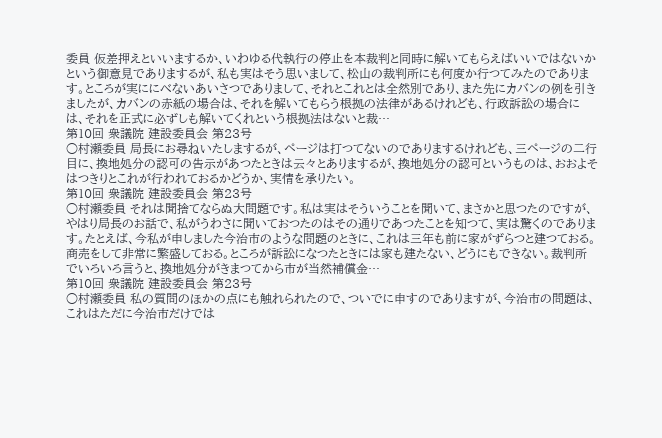委員 仮差押えといいまするか、いわゆる代執行の停止を本裁判と同時に解いてもらえばいいではないかという御意見でありまするが、私も実はそう思いまして、松山の裁判所にも何度か行つてみたのであります。ところが実ににべないあいさつでありまして、それとこれとは全然別であり、また先にカバンの例を引きましたが、カバンの赤紙の場合は、それを解いてもらう根拠の法律があるけれども、行政訴訟の場合には、それを正式に必ずしも解いてくれという根拠法はないと裁…
第10回 衆議院 建設委員会 第23号
○村瀬委員 局長にお尋ねいたしまするが、ページは打つてないのでありまするけれども、三ページの二行目に、換地処分の認可の告示があつたときは云々とありまするが、換地処分の認可というものは、おおよそはつきりとこれが行われておるかどうか、実情を承りたい。
第10回 衆議院 建設委員会 第23号
○村瀬委員 それは聞捨てならぬ大問題です。私は実はそういうことを聞いて、まさかと思つたのですが、やはり局長のお話で、私がうわさに聞いておつたのはその通りであつたことを知つて、実は驚くのであります。たとえば、今私が申しました今治市のような問題のときに、これは三年も前に家がずらつと建つておる。商売をして非常に繁盛しておる。ところが訴訟になつたときには家も建たない、どうにもできない。裁判所でいろいろ言うと、換地処分がきまつてから市が当然補償金…
第10回 衆議院 建設委員会 第23号
○村瀬委員 私の質問のほかの点にも触れられたので、ついでに申すのでありますが、今治市の問題は、これはただに今治市だけでは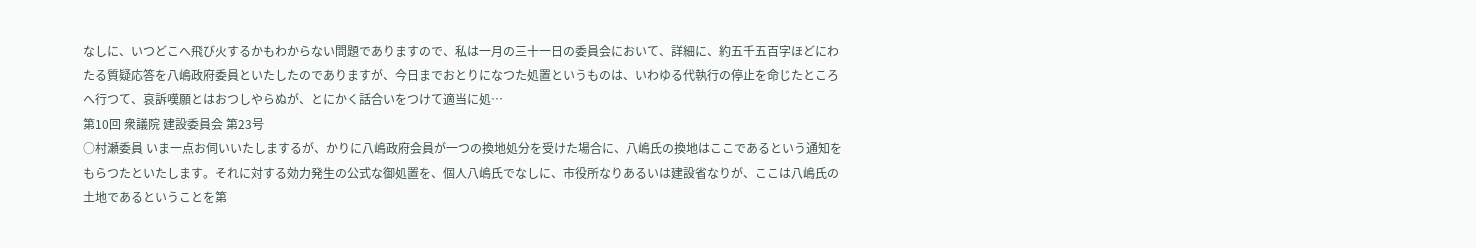なしに、いつどこへ飛び火するかもわからない問題でありますので、私は一月の三十一日の委員会において、詳細に、約五千五百字ほどにわたる質疑応答を八嶋政府委員といたしたのでありますが、今日までおとりになつた処置というものは、いわゆる代執行の停止を命じたところへ行つて、哀訴嘆願とはおつしやらぬが、とにかく話合いをつけて適当に処…
第10回 衆議院 建設委員会 第23号
○村瀬委員 いま一点お伺いいたしまするが、かりに八嶋政府会員が一つの換地処分を受けた場合に、八嶋氏の換地はここであるという通知をもらつたといたします。それに対する効力発生の公式な御処置を、個人八嶋氏でなしに、市役所なりあるいは建設省なりが、ここは八嶋氏の土地であるということを第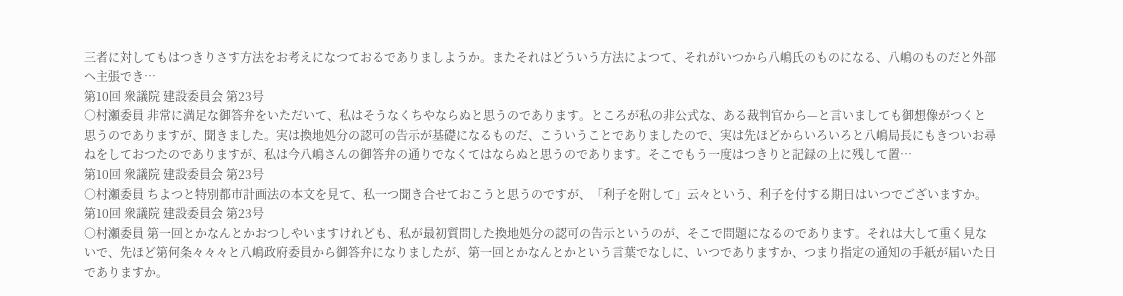三者に対してもはつきりさす方法をお考えになつておるでありましようか。またそれはどういう方法によつて、それがいつから八嶋氏のものになる、八嶋のものだと外部へ主張でき…
第10回 衆議院 建設委員会 第23号
○村瀬委員 非常に満足な御答弁をいただいて、私はそうなくちやならぬと思うのであります。ところが私の非公式な、ある裁判官から—と言いましても御想像がつくと思うのでありますが、聞きました。実は換地処分の認可の告示が基礎になるものだ、こういうことでありましたので、実は先ほどからいろいろと八嶋局長にもきついお尋ねをしておつたのでありますが、私は今八嶋さんの御答弁の通りでなくてはならぬと思うのであります。そこでもう一度はつきりと記録の上に残して置…
第10回 衆議院 建設委員会 第23号
○村瀬委員 ちよつと特別都市計画法の本文を見て、私一つ聞き合せておこうと思うのですが、「利子を附して」云々という、利子を付する期日はいつでございますか。
第10回 衆議院 建設委員会 第23号
○村瀬委員 第一回とかなんとかおつしやいますけれども、私が最初質問した換地処分の認可の告示というのが、そこで問題になるのであります。それは大して重く見ないで、先ほど第何条々々々と八嶋政府委員から御答弁になりましたが、第一回とかなんとかという言葉でなしに、いつでありますか、つまり指定の通知の手紙が届いた日でありますか。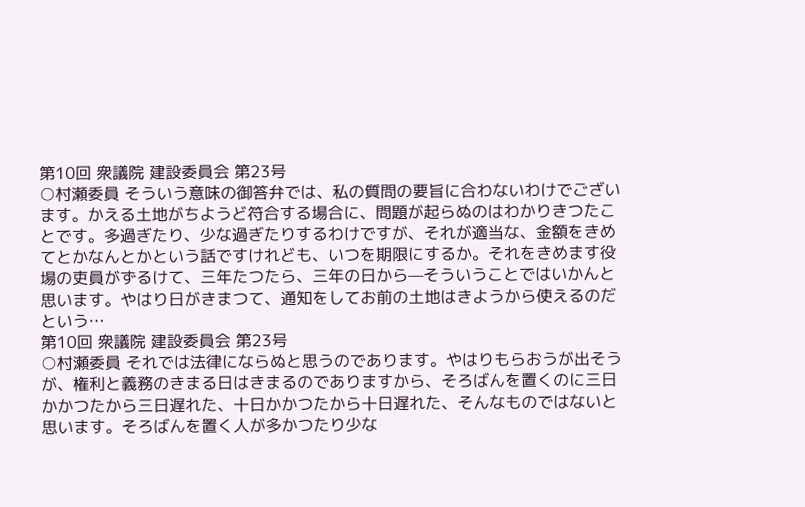第10回 衆議院 建設委員会 第23号
○村瀬委員 そういう意味の御答弁では、私の質問の要旨に合わないわけでございます。かえる土地がちようど符合する場合に、問題が起らぬのはわかりきつたことです。多過ぎたり、少な過ぎたりするわけですが、それが適当な、金額をきめてとかなんとかという話ですけれども、いつを期限にするか。それをきめます役場の吏員がずるけて、三年たつたら、三年の日から—そういうことではいかんと思います。やはり日がきまつて、通知をしてお前の土地はきようから使えるのだという…
第10回 衆議院 建設委員会 第23号
○村瀬委員 それでは法律にならぬと思うのであります。やはりもらおうが出そうが、権利と義務のきまる日はきまるのでありますから、そろばんを置くのに三日かかつたから三日遅れた、十日かかつたから十日遅れた、そんなものではないと思います。そろばんを置く人が多かつたり少な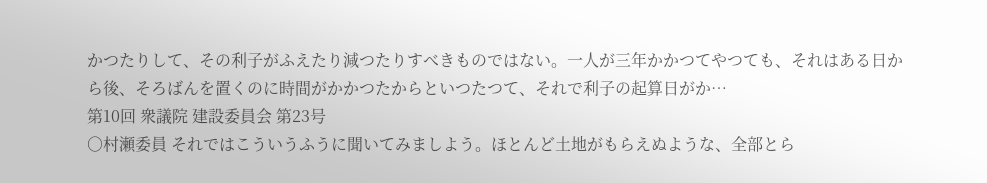かつたりして、その利子がふえたり減つたりすべきものではない。一人が三年かかつてやつても、それはある日から後、そろばんを置くのに時間がかかつたからといつたつて、それで利子の起算日がか…
第10回 衆議院 建設委員会 第23号
○村瀬委員 それではこういうふうに聞いてみましよう。ほとんど土地がもらえぬような、全部とら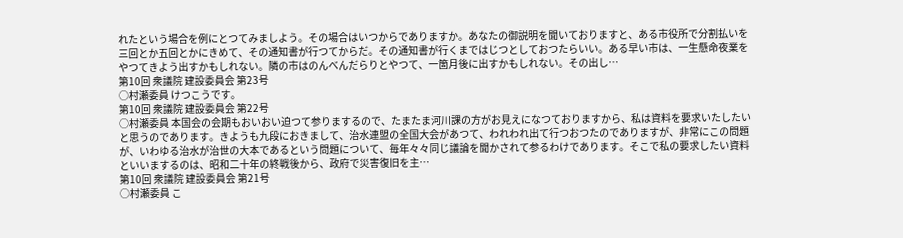れたという場合を例にとつてみましよう。その場合はいつからでありますか。あなたの御説明を聞いておりますと、ある市役所で分割払いを三回とか五回とかにきめて、その通知書が行つてからだ。その通知書が行くまではじつとしておつたらいい。ある早い市は、一生懸命夜業をやつてきよう出すかもしれない。隣の市はのんべんだらりとやつて、一箇月後に出すかもしれない。その出し…
第10回 衆議院 建設委員会 第23号
○村瀬委員 けつこうです。
第10回 衆議院 建設委員会 第22号
○村瀬委員 本国会の会期もおいおい迫つて参りまするので、たまたま河川課の方がお見えになつておりますから、私は資料を要求いたしたいと思うのであります。きようも九段におきまして、治水連盟の全国大会があつて、われわれ出て行つおつたのでありますが、非常にこの問題が、いわゆる治水が治世の大本であるという問題について、毎年々々同じ議論を聞かされて参るわけであります。そこで私の要求したい資料といいまするのは、昭和二十年の終戦後から、政府で災害復旧を主…
第10回 衆議院 建設委員会 第21号
○村瀬委員 こ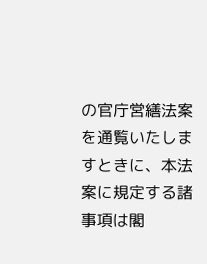の官庁営繕法案を通覧いたしますときに、本法案に規定する諸事項は閣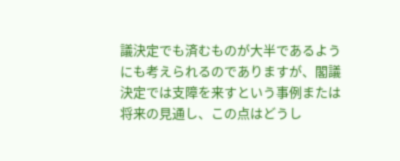議決定でも済むものが大半であるようにも考えられるのでありますが、閣議決定では支障を来すという事例または将来の見通し、この点はどうし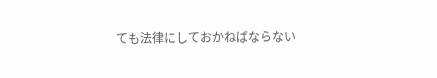ても法律にしておかねばならない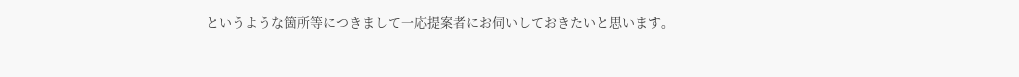というような箇所等につきまして一応提案者にお伺いしておきたいと思います。